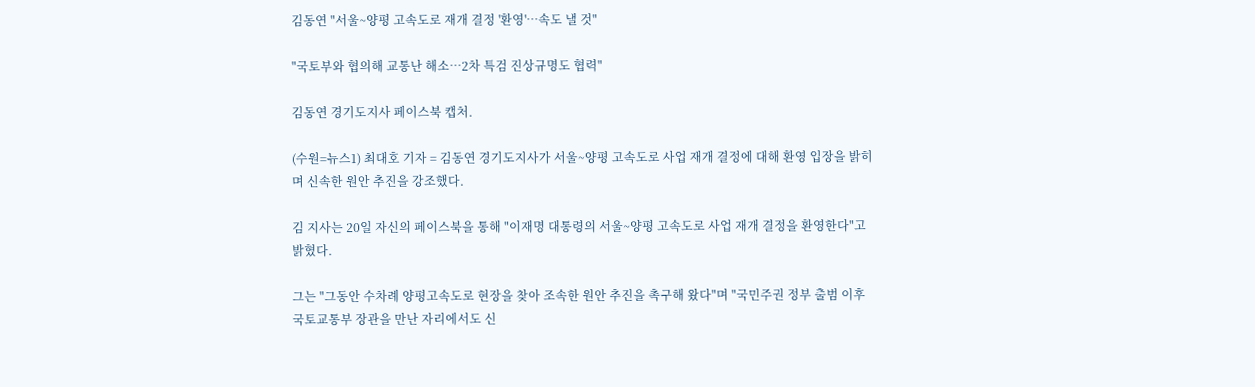김동연 "서울~양평 고속도로 재개 결정 '환영'…속도 낼 것"

"국토부와 협의해 교통난 해소…2차 특검 진상규명도 협력"

김동연 경기도지사 페이스북 캡처.

(수원=뉴스1) 최대호 기자 = 김동연 경기도지사가 서울~양평 고속도로 사업 재개 결정에 대해 환영 입장을 밝히며 신속한 원안 추진을 강조했다.

김 지사는 20일 자신의 페이스북을 통해 "이재명 대통령의 서울~양평 고속도로 사업 재개 결정을 환영한다"고 밝혔다.

그는 "그동안 수차례 양평고속도로 현장을 찾아 조속한 원안 추진을 촉구해 왔다"며 "국민주권 정부 출범 이후 국토교통부 장관을 만난 자리에서도 신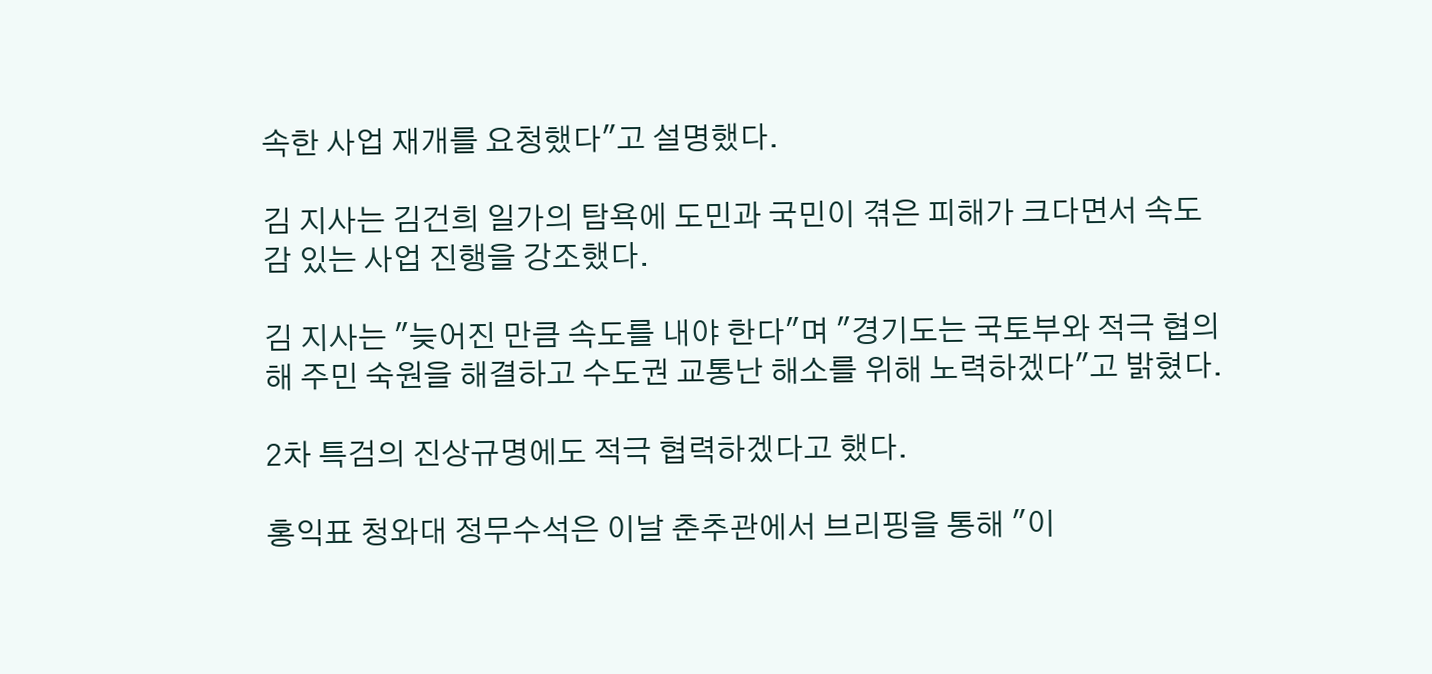속한 사업 재개를 요청했다"고 설명했다.

김 지사는 김건희 일가의 탐욕에 도민과 국민이 겪은 피해가 크다면서 속도감 있는 사업 진행을 강조했다.

김 지사는 "늦어진 만큼 속도를 내야 한다"며 "경기도는 국토부와 적극 협의해 주민 숙원을 해결하고 수도권 교통난 해소를 위해 노력하겠다"고 밝혔다.

2차 특검의 진상규명에도 적극 협력하겠다고 했다.

홍익표 청와대 정무수석은 이날 춘추관에서 브리핑을 통해 "이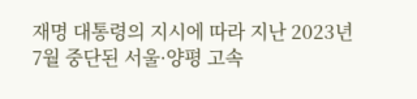재명 대통령의 지시에 따라 지난 2023년 7월 중단된 서울·양평 고속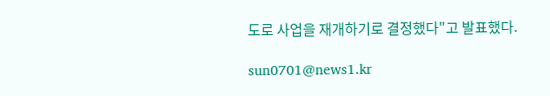도로 사업을 재개하기로 결정했다"고 발표했다.

sun0701@news1.kr